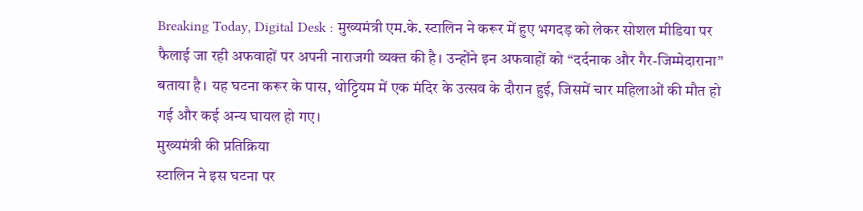Breaking Today, Digital Desk : मुख्यमंत्री एम.के. स्टालिन ने करूर में हुए भगदड़ को लेकर सोशल मीडिया पर फैलाई जा रही अफवाहों पर अपनी नाराजगी व्यक्त की है। उन्होंने इन अफवाहों को “दर्दनाक और गैर-जिम्मेदाराना” बताया है। यह घटना करूर के पास, थोट्टियम में एक मंदिर के उत्सव के दौरान हुई, जिसमें चार महिलाओं की मौत हो गई और कई अन्य घायल हो गए।
मुख्यमंत्री की प्रतिक्रिया
स्टालिन ने इस घटना पर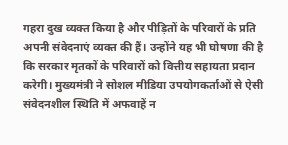गहरा दुख व्यक्त किया है और पीड़ितों के परिवारों के प्रति अपनी संवेदनाएं व्यक्त की हैं। उन्होंने यह भी घोषणा की है कि सरकार मृतकों के परिवारों को वित्तीय सहायता प्रदान करेगी। मुख्यमंत्री ने सोशल मीडिया उपयोगकर्ताओं से ऐसी संवेदनशील स्थिति में अफवाहें न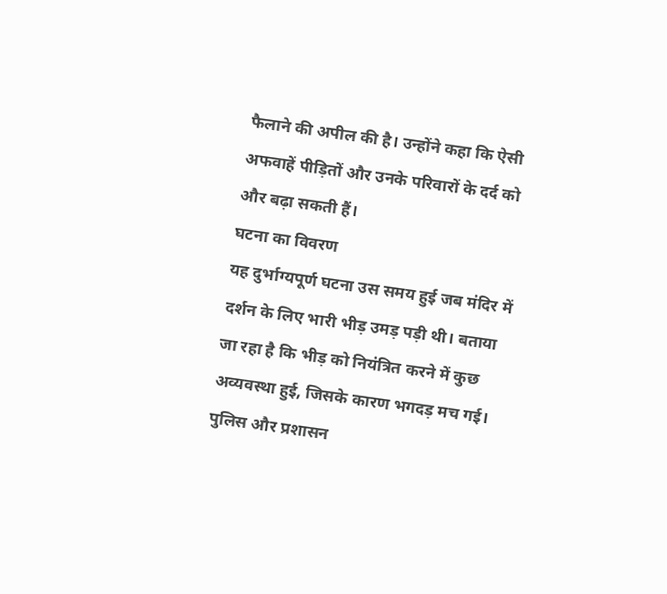फैलाने की अपील की है। उन्होंने कहा कि ऐसी अफवाहें पीड़ितों और उनके परिवारों के दर्द को और बढ़ा सकती हैं।
घटना का विवरण
यह दुर्भाग्यपूर्ण घटना उस समय हुई जब मंदिर में दर्शन के लिए भारी भीड़ उमड़ पड़ी थी। बताया जा रहा है कि भीड़ को नियंत्रित करने में कुछ अव्यवस्था हुई, जिसके कारण भगदड़ मच गई। पुलिस और प्रशासन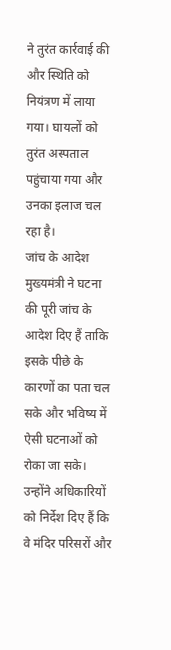ने तुरंत कार्रवाई की और स्थिति को नियंत्रण में लाया गया। घायलों को तुरंत अस्पताल पहुंचाया गया और उनका इलाज चल रहा है।
जांच के आदेश
मुख्यमंत्री ने घटना की पूरी जांच के आदेश दिए हैं ताकि इसके पीछे के कारणों का पता चल सके और भविष्य में ऐसी घटनाओं को रोका जा सके। उन्होंने अधिकारियों को निर्देश दिए हैं कि वे मंदिर परिसरों और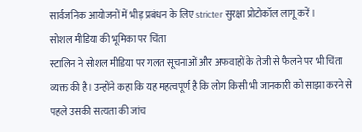सार्वजनिक आयोजनों में भीड़ प्रबंधन के लिए stricter सुरक्षा प्रोटोकॉल लागू करें।
सोशल मीडिया की भूमिका पर चिंता
स्टालिन ने सोशल मीडिया पर गलत सूचनाओं और अफवाहों के तेजी से फैलने पर भी चिंता व्यक्त की है। उन्होंने कहा कि यह महत्वपूर्ण है कि लोग किसी भी जानकारी को साझा करने से पहले उसकी सत्यता की जांच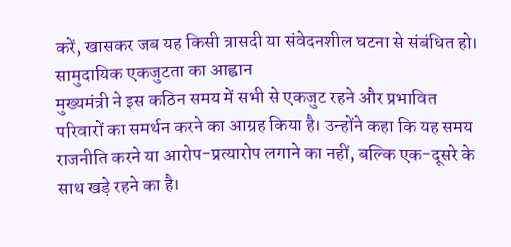करें, खासकर जब यह किसी त्रासदी या संवेदनशील घटना से संबंधित हो।
सामुदायिक एकजुटता का आह्वान
मुख्यमंत्री ने इस कठिन समय में सभी से एकजुट रहने और प्रभावित परिवारों का समर्थन करने का आग्रह किया है। उन्होंने कहा कि यह समय राजनीति करने या आरोप-प्रत्यारोप लगाने का नहीं, बल्कि एक-दूसरे के साथ खड़े रहने का है।